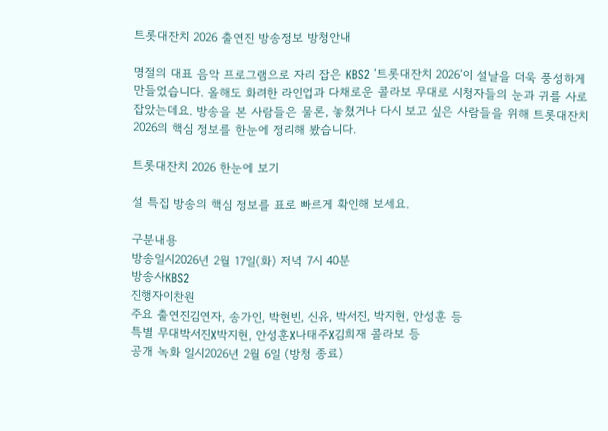트롯대잔치 2026 출연진 방송정보 방청안내

명절의 대표 음악 프로그램으로 자리 잡은 KBS2 ‘트롯대잔치 2026’이 설날을 더욱 풍성하게 만들었습니다. 올해도 화려한 라인업과 다채로운 콜라보 무대로 시청자들의 눈과 귀를 사로잡았는데요. 방송을 본 사람들은 물론, 놓쳤거나 다시 보고 싶은 사람들을 위해 트롯대잔치 2026의 핵심 정보를 한눈에 정리해 봤습니다.

트롯대잔치 2026 한눈에 보기

설 특집 방송의 핵심 정보를 표로 빠르게 확인해 보세요.

구분내용
방송일시2026년 2월 17일(화) 저녁 7시 40분
방송사KBS2
진행자이찬원
주요 출연진김연자, 송가인, 박현빈, 신유, 박서진, 박지현, 안성훈 등
특별 무대박서진X박지현, 안성훈X나태주X김희재 콜라보 등
공개 녹화 일시2026년 2월 6일 (방청 종료)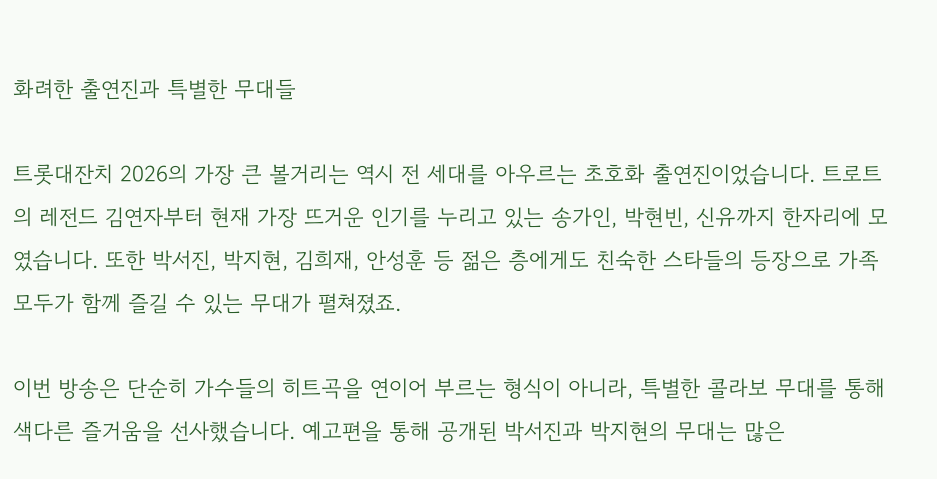화려한 출연진과 특별한 무대들

트롯대잔치 2026의 가장 큰 볼거리는 역시 전 세대를 아우르는 초호화 출연진이었습니다. 트로트의 레전드 김연자부터 현재 가장 뜨거운 인기를 누리고 있는 송가인, 박현빈, 신유까지 한자리에 모였습니다. 또한 박서진, 박지현, 김희재, 안성훈 등 젊은 층에게도 친숙한 스타들의 등장으로 가족 모두가 함께 즐길 수 있는 무대가 펼쳐졌죠.

이번 방송은 단순히 가수들의 히트곡을 연이어 부르는 형식이 아니라, 특별한 콜라보 무대를 통해 색다른 즐거움을 선사했습니다. 예고편을 통해 공개된 박서진과 박지현의 무대는 많은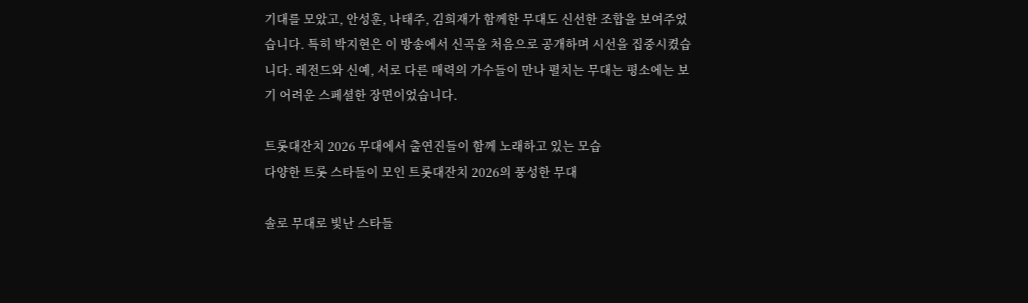기대를 모았고, 안성훈, 나태주, 김희재가 함께한 무대도 신선한 조합을 보여주었습니다. 특히 박지현은 이 방송에서 신곡을 처음으로 공개하며 시선을 집중시켰습니다. 레전드와 신예, 서로 다른 매력의 가수들이 만나 펼치는 무대는 평소에는 보기 어려운 스페셜한 장면이었습니다.

트롯대잔치 2026 무대에서 출연진들이 함께 노래하고 있는 모습
다양한 트롯 스타들이 모인 트롯대잔치 2026의 풍성한 무대

솔로 무대로 빛난 스타들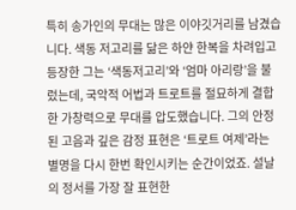특히 송가인의 무대는 많은 이야깃거리를 남겼습니다. 색동 저고리를 닮은 하얀 한복을 차려입고 등장한 그는 ‘색동저고리’와 ‘엄마 아리랑’을 불렀는데, 국악적 어법과 트로트를 절묘하게 결합한 가창력으로 무대를 압도했습니다. 그의 안정된 고음과 깊은 감정 표현은 ‘트로트 여제’라는 별명을 다시 한번 확인시키는 순간이었죠. 설날의 정서를 가장 잘 표현한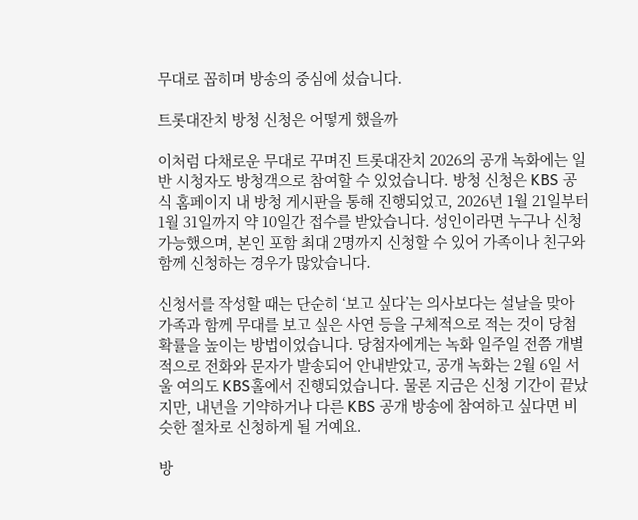무대로 꼽히며 방송의 중심에 섰습니다.

트롯대잔치 방청 신청은 어떻게 했을까

이처럼 다채로운 무대로 꾸며진 트롯대잔치 2026의 공개 녹화에는 일반 시청자도 방청객으로 참여할 수 있었습니다. 방청 신청은 KBS 공식 홈페이지 내 방청 게시판을 통해 진행되었고, 2026년 1월 21일부터 1월 31일까지 약 10일간 접수를 받았습니다. 성인이라면 누구나 신청 가능했으며, 본인 포함 최대 2명까지 신청할 수 있어 가족이나 친구와 함께 신청하는 경우가 많았습니다.

신청서를 작성할 때는 단순히 ‘보고 싶다’는 의사보다는 설날을 맞아 가족과 함께 무대를 보고 싶은 사연 등을 구체적으로 적는 것이 당첨 확률을 높이는 방법이었습니다. 당첨자에게는 녹화 일주일 전쯤 개별적으로 전화와 문자가 발송되어 안내받았고, 공개 녹화는 2월 6일 서울 여의도 KBS홀에서 진행되었습니다. 물론 지금은 신청 기간이 끝났지만, 내년을 기약하거나 다른 KBS 공개 방송에 참여하고 싶다면 비슷한 절차로 신청하게 될 거예요.

방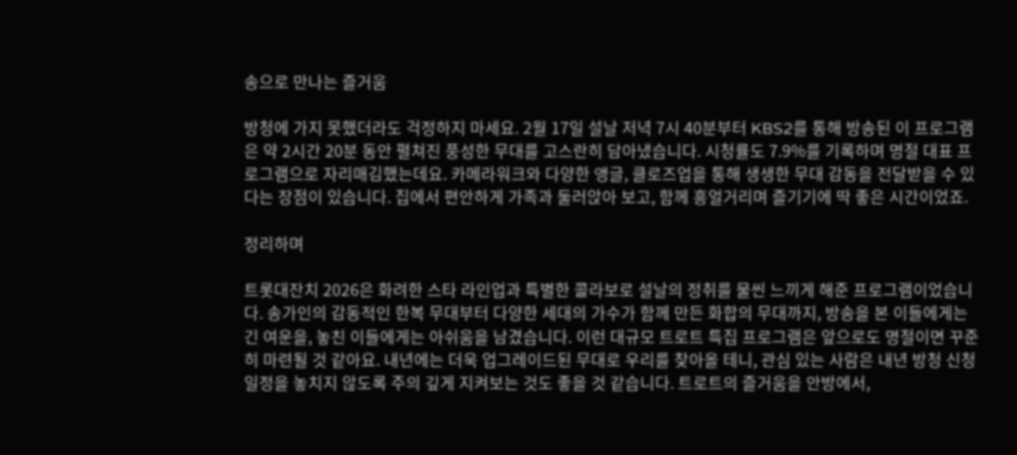송으로 만나는 즐거움

방청에 가지 못했더라도 걱정하지 마세요. 2월 17일 설날 저녁 7시 40분부터 KBS2를 통해 방송된 이 프로그램은 약 2시간 20분 동안 펼쳐진 풍성한 무대를 고스란히 담아냈습니다. 시청률도 7.9%를 기록하며 명절 대표 프로그램으로 자리매김했는데요. 카메라워크와 다양한 앵글, 클로즈업을 통해 생생한 무대 감동을 전달받을 수 있다는 장점이 있습니다. 집에서 편안하게 가족과 둘러앉아 보고, 함께 흥얼거리며 즐기기에 딱 좋은 시간이었죠.

정리하며

트롯대잔치 2026은 화려한 스타 라인업과 특별한 콜라보로 설날의 정취를 물씬 느끼게 해준 프로그램이었습니다. 송가인의 감동적인 한복 무대부터 다양한 세대의 가수가 함께 만든 화합의 무대까지, 방송을 본 이들에게는 긴 여운을, 놓친 이들에게는 아쉬움을 남겼습니다. 이런 대규모 트로트 특집 프로그램은 앞으로도 명절이면 꾸준히 마련될 것 같아요. 내년에는 더욱 업그레이드된 무대로 우리를 찾아올 테니, 관심 있는 사람은 내년 방청 신청 일정을 놓치지 않도록 주의 깊게 지켜보는 것도 좋을 것 같습니다. 트로트의 즐거움을 안방에서,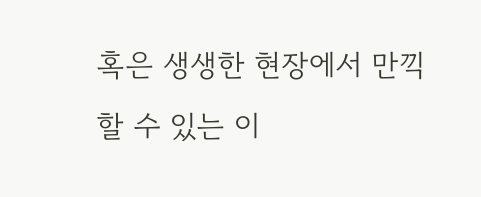혹은 생생한 현장에서 만끽할 수 있는 이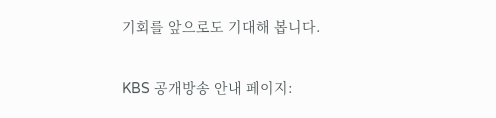기회를 앞으로도 기대해 봅니다.

KBS 공개방송 안내 페이지: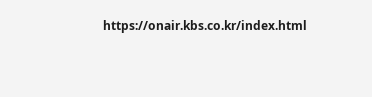https://onair.kbs.co.kr/index.html